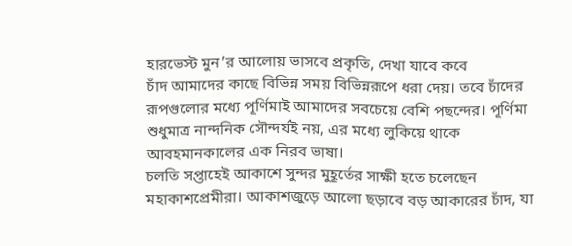হারভেস্ট মুন’র আলোয় ভাসবে প্রকৃতি, দেখা যাবে কবে
চাঁদ আমাদের কাছে বিভিন্ন সময় বিভিন্নরূপে ধরা দেয়। তবে চাঁদের রূপগুলোর মধ্যে পূর্ণিমাই আমাদের সবচেয়ে বেশি পছন্দের। পূর্ণিমা শুধুমাত্র নান্দনিক সৌন্দর্যই নয়, এর মধ্যে লুকিয়ে থাকে আবহমানকালের এক নিরব ভাষা।
চলতি সপ্তাহেই আকাশে সুন্দর মুহূর্তের সাক্ষী হতে চলেছেন মহাকাশপ্রেমীরা। আকাশজুড়ে আলো ছড়াবে বড় আকারের চাঁদ, যা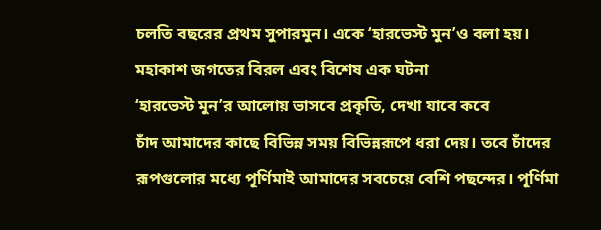চলতি বছরের প্রথম সুপারমুন। একে ‘হারভেস্ট মুন’ও বলা হয়। মহাকাশ জগতের বিরল এবং বিশেষ এক ঘটনা
‘হারভেস্ট মুন’র আলোয় ভাসবে প্রকৃতি, দেখা যাবে কবে
চাঁদ আমাদের কাছে বিভিন্ন সময় বিভিন্নরূপে ধরা দেয়। তবে চাঁদের রূপগুলোর মধ্যে পূর্ণিমাই আমাদের সবচেয়ে বেশি পছন্দের। পূর্ণিমা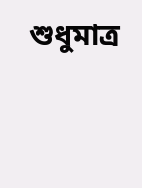শুধুমাত্র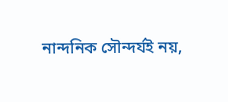নান্দনিক সৌন্দর্যই নয়,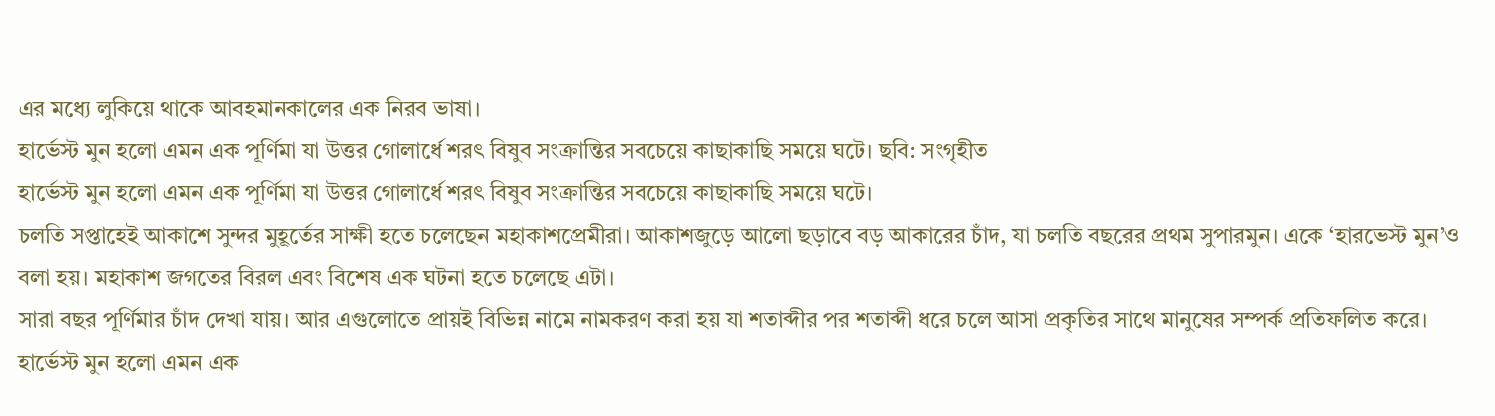এর মধ্যে লুকিয়ে থাকে আবহমানকালের এক নিরব ভাষা।
হার্ভেস্ট মুন হলো এমন এক পূর্ণিমা যা উত্তর গোলার্ধে শরৎ বিষুব সংক্রান্তির সবচেয়ে কাছাকাছি সময়ে ঘটে। ছবি: সংগৃহীত
হার্ভেস্ট মুন হলো এমন এক পূর্ণিমা যা উত্তর গোলার্ধে শরৎ বিষুব সংক্রান্তির সবচেয়ে কাছাকাছি সময়ে ঘটে।
চলতি সপ্তাহেই আকাশে সুন্দর মুহূর্তের সাক্ষী হতে চলেছেন মহাকাশপ্রেমীরা। আকাশজুড়ে আলো ছড়াবে বড় আকারের চাঁদ, যা চলতি বছরের প্রথম সুপারমুন। একে ‘হারভেস্ট মুন’ও বলা হয়। মহাকাশ জগতের বিরল এবং বিশেষ এক ঘটনা হতে চলেছে এটা।
সারা বছর পূর্ণিমার চাঁদ দেখা যায়। আর এগুলোতে প্রায়ই বিভিন্ন নামে নামকরণ করা হয় যা শতাব্দীর পর শতাব্দী ধরে চলে আসা প্রকৃতির সাথে মানুষের সম্পর্ক প্রতিফলিত করে।
হার্ভেস্ট মুন হলো এমন এক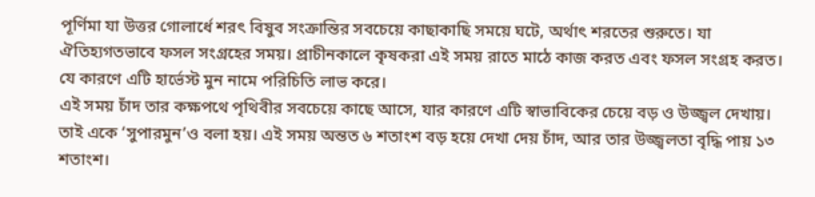পূর্ণিমা যা উত্তর গোলার্ধে শরৎ বিষুব সংক্রান্তির সবচেয়ে কাছাকাছি সময়ে ঘটে, অর্থাৎ শরতের শুরুতে। যা ঐতিহ্যগতভাবে ফসল সংগ্রহের সময়। প্রাচীনকালে কৃষকরা এই সময় রাতে মাঠে কাজ করত এবং ফসল সংগ্রহ করত। যে কারণে এটি হার্ভেস্ট মুন নামে পরিচিতি লাভ করে।
এই সময় চাঁদ তার কক্ষপথে পৃথিবীর সবচেয়ে কাছে আসে, যার কারণে এটি স্বাভাবিকের চেয়ে বড় ও উজ্জ্বল দেখায়। তাই একে ‘সুপারমুন’ও বলা হয়। এই সময় অন্তত ৬ শতাংশ বড় হয়ে দেখা দেয় চাঁদ, আর তার উজ্জ্বলতা বৃদ্ধি পায় ১৩ শতাংশ।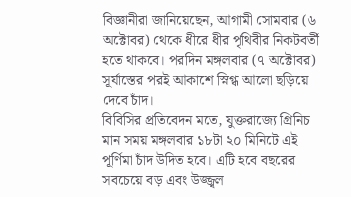বিজ্ঞানীরা জানিয়েছেন, আগামী সোমবার (৬ অক্টোবর) থেকে ধীরে ধীর পৃথিবীর নিকটবর্তী হতে থাকবে। পরদিন মঙ্গলবার (৭ অক্টোবর) সূর্যাস্তের পরই আকাশে স্নিগ্ধ আলো ছড়িয়ে দেবে চাঁদ।
বিবিসির প্রতিবেদন মতে, যুক্তরাজ্যে গ্রিনিচ মান সময় মঙ্গলবার ১৮টা ২০ মিনিটে এই পূর্ণিমা চাঁদ উদিত হবে। এটি হবে বছরের সবচেয়ে বড় এবং উজ্জ্বল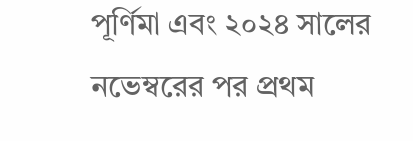পূর্ণিমা এবং ২০২৪ সালের নভেম্বরের পর প্রথম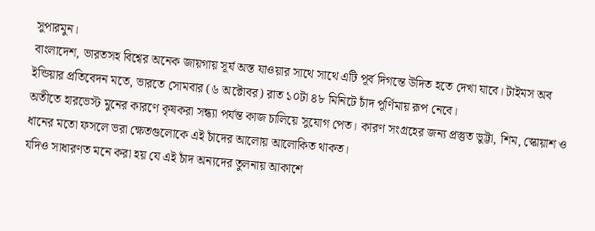সুপারমুন।
বাংলাদেশ, ভারতসহ বিশ্বের অনেক জায়গায় সূর্য অস্ত যাওয়ার সাথে সাথে এটি পূর্ব দিগন্তে উদিত হতে দেখা যাবে। টাইমস অব ইন্ডিয়ার প্রতিবেদন মতে, ভারতে সোমবার (৬ অক্টোবর) রাত ১০টা ৪৮ মিনিটে চাঁদ পূর্ণিমায় রূপ নেবে।
অতীতে হারভেস্ট মুনের কারণে কৃষকরা সন্ধ্যা পর্যন্ত কাজ চালিয়ে সুযোগ পেত। কারণ সংগ্রহের জন্য প্রস্তুত ভুট্টা, শিম, স্কোয়াশ ও ধানের মতো ফসলে ভরা ক্ষেতগুলোকে এই চাঁদের আলোয় আলোকিত থাকত।
যদিও সাধারণত মনে করা হয় যে এই চাঁদ অন্যদের তুলনায় আকাশে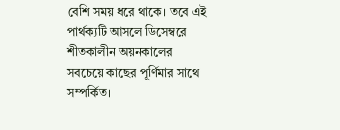বেশি সময় ধরে থাকে। তবে এই পার্থক্যটি আসলে ডিসেম্বরে শীতকালীন অয়নকালের সবচেয়ে কাছের পূর্ণিমার সাথে সম্পর্কিত।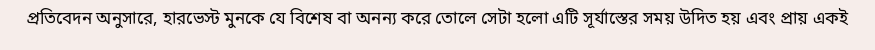প্রতিবেদন অনুসারে, হারভেস্ট মুনকে যে বিশেষ বা অনন্য করে তোলে সেটা হলো এটি সূর্যাস্তের সময় উদিত হয় এবং প্রায় একই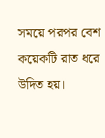সময়ে পরপর বেশ কয়েকটি রাত ধরে উদিত হয়।